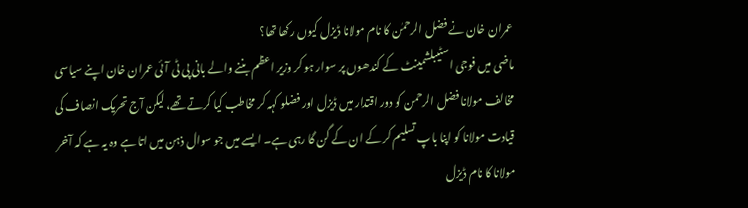عمران خان نے فضل الرحمٰن کا نام مولانا ڈیزل کیوں رکھا تھا؟
ماضی میں فوجی اسٹیبلشمینٹ کے کندھوں پر سوار ہو کر وزیر اعظم بننے والے بانی پی ٹی آئی عمران خان اپنے سیاسی مخالف مولانا فضل الرحمن کو دور اقتدار میں ڈیزل اور فضلو کہہ کر مخاطب کیا کرتے تھے، لیکن آج تحریک انصاف کی قیادت مولانا کو اپنا باپ تسلیم کر کے ان کے گن گا رہی ہے۔ ایسے میں جو سوال ذہن میں اتا ہے وہ یہ ہے کہ آخر مولانا کا نام ڈیزل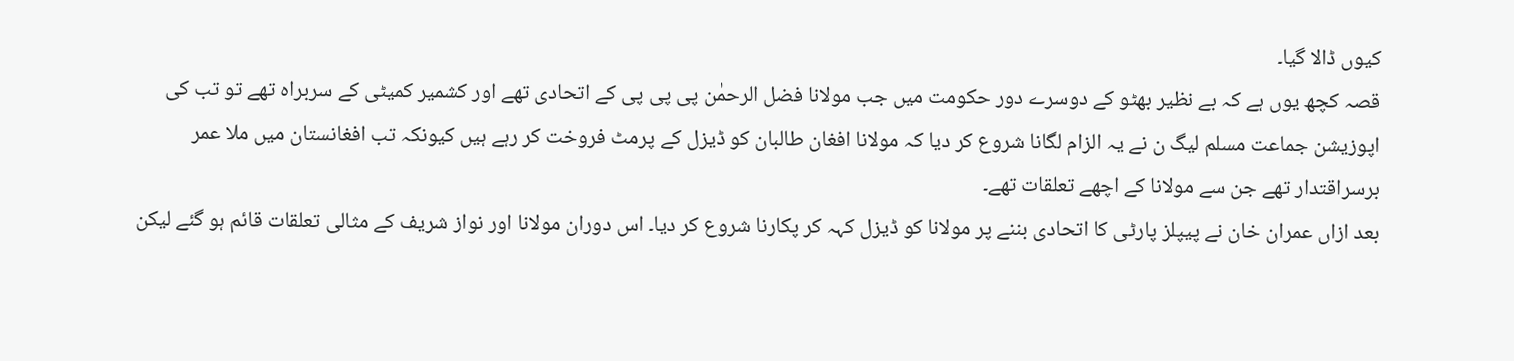کیوں ڈالا گیا۔
قصہ کچھ یوں ہے کہ بے نظیر بھٹو کے دوسرے دور حکومت میں جب مولانا فضل الرحمٰن پی پی پی کے اتحادی تھے اور کشمیر کمیٹی کے سربراہ تھے تو تب کی اپوزیشن جماعت مسلم لیگ ن نے یہ الزام لگانا شروع کر دیا کہ مولانا افغان طالبان کو ڈیزل کے پرمٹ فروخت کر رہے ہیں کیونکہ تب افغانستان میں ملا عمر برسراقتدار تھے جن سے مولانا کے اچھے تعلقات تھے۔
بعد ازاں عمران خان نے پیپلز پارٹی کا اتحادی بننے پر مولانا کو ڈیزل کہہ کر پکارنا شروع کر دیا۔ اس دوران مولانا اور نواز شریف کے مثالی تعلقات قائم ہو گئے لیکن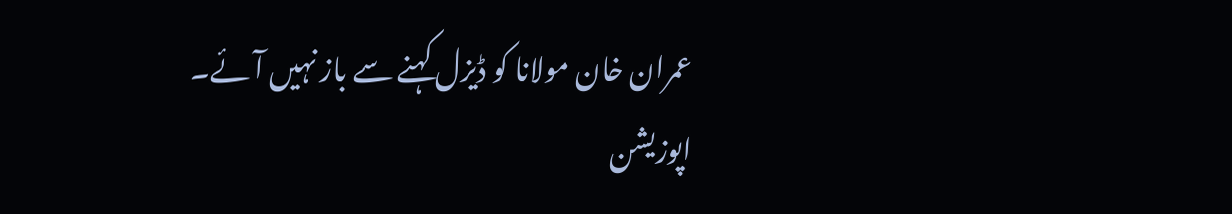عمران خان مولانا کو ڈیزل کہنے سے باز نہیں آئے۔
اپوزیشن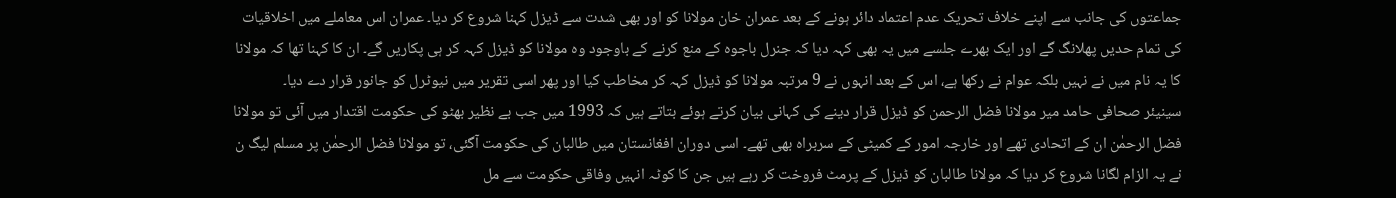جماعتوں کی جانب سے اپنے خلاف تحریک عدم اعتماد دائر ہونے کے بعد عمران خان مولانا کو اور بھی شدت سے ڈیزل کہنا شروع کر دیا۔ عمران اس معاملے میں اخلاقیات کی تمام حدیں پھلانگ گے اور ایک بھرے جلسے میں یہ بھی کہہ دیا کہ جنرل باجوہ کے منع کرنے کے باوجود وہ مولانا کو ڈیزل کہہ کر ہی پکاریں گے۔ ان کا کہنا تھا کہ مولانا کا یہ نام میں نے نہیں بلکہ عوام نے رکھا ہے، اس کے بعد انہوں نے 9 مرتبہ مولانا کو ڈیزل کہہ کر مخاطب کیا اور پھر اسی تقریر میں نیوٹرل کو جانور قرار دے دیا۔
سینیئر صحافی حامد میر مولانا فضل الرحمن کو ڈیزل قرار دینے کی کہانی بیان کرتے ہوئے بتاتے ہیں کہ 1993 میں جب بے نظیر بھٹو کی حکومت اقتدار میں آئی تو مولانا فضل الرحمٰن ان کے اتحادی تھے اور خارجہ امور کے کمیٹی کے سربراہ بھی تھے۔ اسی دوران افغانستان میں طالبان کی حکومت آگئی، تو مولانا فضل الرحمٰن پر مسلم لیگ ن نے یہ الزام لگانا شروع کر دیا کہ مولانا طالبان کو ڈیزل کے پرمٹ فروخت کر رہے ہیں جن کا کوٹہ انہیں وفاقی حکومت سے مل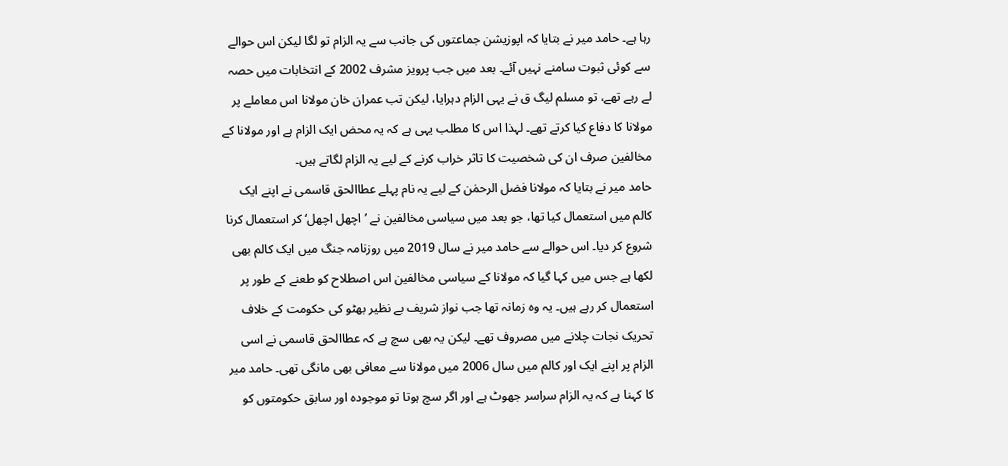رہا ہے۔ حامد میر نے بتایا کہ اپوزیشن جماعتوں کی جانب سے یہ الزام تو لگا لیکن اس حوالے سے کوئی ثبوت سامنے نہیں آئے۔ بعد میں جب پرویز مشرف 2002 کے انتخابات میں حصہ لے رہے تھے، تو مسلم لیگ ق نے یہی الزام دہرایا، لیکن تب عمران خان مولانا اس معاملے پر مولانا کا دفاع کیا کرتے تھے۔ لہذا اس کا مطلب یہی ہے کہ یہ محض ایک الزام ہے اور مولانا کے مخالفین صرف ان کی شخصیت کا تاثر خراب کرنے کے لیے یہ الزام لگاتے ہیں۔
حامد میر نے بتایا کہ مولانا فضل الرحمٰن کے لیے یہ نام پہلے عطاالحق قاسمی نے اپنے ایک کالم میں استعمال کیا تھا، جو بعد میں سیاسی مخالفین نے ’اچھل اچھل‘ کر استعمال کرنا شروع کر دیا۔ اس حوالے سے حامد میر نے سال 2019 میں روزنامہ جنگ میں ایک کالم بھی لکھا ہے جس میں کہا گیا کہ مولانا کے سیاسی مخالفین اس اصطلاح کو طعنے کے طور پر استعمال کر رہے ہیں۔ یہ وہ زمانہ تھا جب نواز شریف بے نظیر بھٹو کی حکومت کے خلاف تحریک نجات چلانے میں مصروف تھے۔ لیکن یہ بھی سچ ہے کہ عطاالحق قاسمی نے اسی الزام پر اپنے ایک اور کالم میں سال 2006 میں مولانا سے معافی بھی مانگی تھی۔ حامد میر کا کہنا ہے کہ یہ الزام سراسر جھوٹ ہے اور اگر سچ ہوتا تو موجودہ اور سابق حکومتوں کو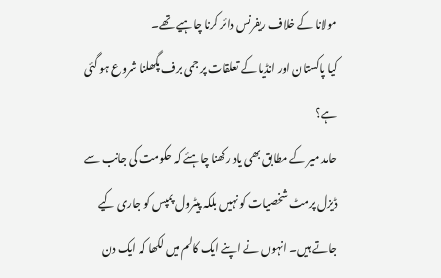مولانا کے خلاف ریفرنس دائر کرنا چاہیے تھے۔
کیا پاکستان اور انڈیا کے تعلقات پر جمی برف پگھلنا شروع ہو گئی ہے؟
حامد میر کے مطابق بھی یاد رکھنا چاہئے کہ حکومت کی جانب سے ڈیزل پرمٹ شخصیات کو نہیں بلکہ پیٹرول پمپس کو جاری کیے جاتے ہیں۔ انہوں نے اپنے ایک کالم میں لکھا کہ ایک دن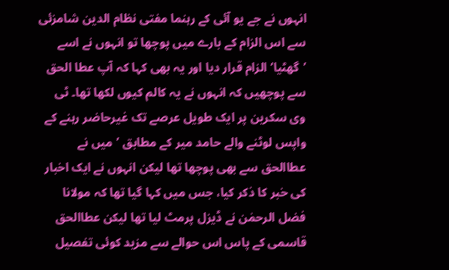انہوں نے جے یو آئی کے رہنما مفتی نظام الدین شامزئی سے اس الزام کے بارے میں پوچھا تو انہوں نے اسے ’گھٹیا‘ الزام قرار دیا اور یہ بھی کہا کہ آپ عطا الحق سے پوچھیں کہ انہوں نے یہ کالم کیوں لکھا تھا۔ ٹی وی سکرین پر ایک طویل عرصے تک غیرحاضر رہنے کے واپس لوٹنے والے حامد میر کے مطابق ’میں نے عطاالحق سے بھی پوچھا تھا لیکن انہوں نے ایک اخبار کی خبر کا ذکر کیا، جس میں کہا گیا تھا کہ مولانا فضل الرحمٰن نے ڈیزل پرمٹ لیا تھا لیکن عطاالحق قاسمی کے پاس اس حوالے سے مزید کوئی تفصیل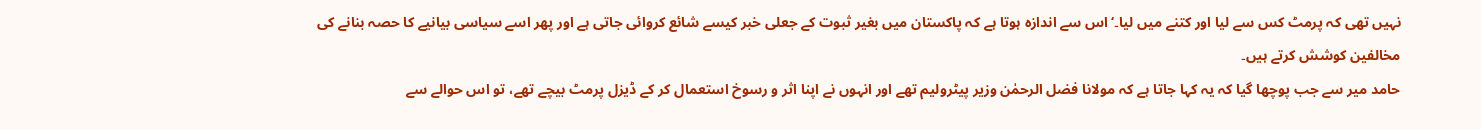نہیں تھی کہ پرمٹ کس سے لیا اور کتنے میں لیا۔‘ اس سے اندازہ ہوتا ہے کہ پاکستان میں بغیر ثبوت کے جعلی خبر کیسے شائع کروائی جاتی ہے اور پھر اسے سیاسی بیانیے کا حصہ بنانے کی مخالفین کوشش کرتے ہیں۔
حامد میر سے جب پوچھا گیا کہ یہ کہا جاتا ہے کہ مولانا فضل الرحمٰن وزیر پیٹرولیم تھے اور انہوں نے اپنا اثر و رسوخ استعمال کر کے ڈیزل پرمٹ بیچے تھے، تو اس حوالے سے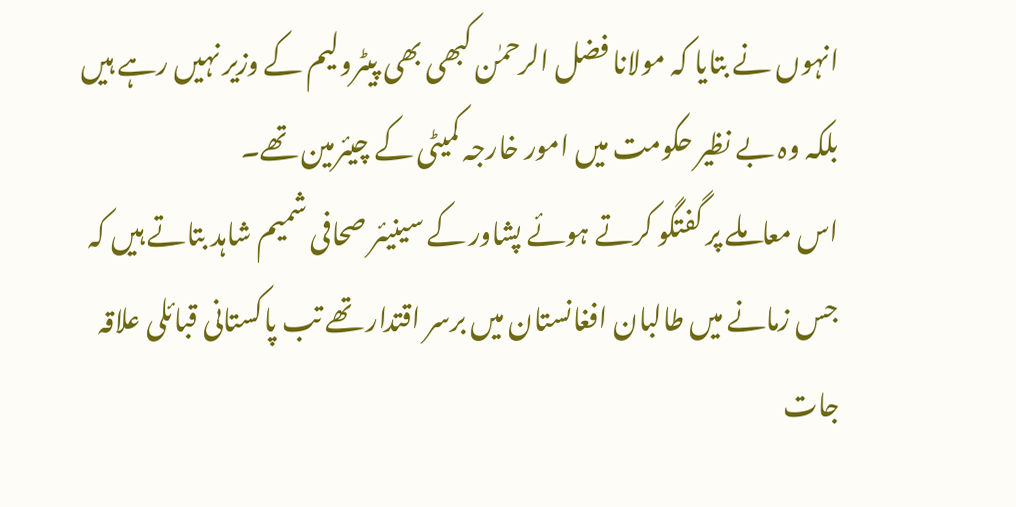انہوں نے بتایا کہ مولانا فضل الرحمٰن کبھی بھی پیٹرولیم کے وزیر نہیں رہے ہیں بلکہ وہ بے نظیر حکومت میں امور خارجہ کمیٹی کے چیئرمین تھے۔
اس معاملے پر گفتگو کرتے ہوئے پشاور کے سینیئر صحافی شمیم شاہد بتاتے ہیں کہ جس زمانے میں طالبان افغانستان میں برسر اقتدار تھے تب پاکستانی قبائلی علاقہ جات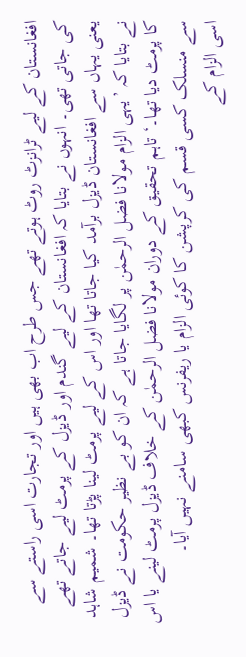افغانستان کے لیے ٹرانزٹ روٹ ہوتے تھے جس طرح اب بھی ہیں اور تجارت اسی راستے سے کی جاتی تھی۔ انہوں نے بتایا کہ افغانستان کے لیے گندم اور ڈیزل کے پرمٹ لیے جاتے تھے یعنی یہاں سے افغانستان ڈیزل برآمد کیا جاتا تھا اور اس کے لیے پرمٹ لینا پڑتا تھا۔ شمیم شاہد نے بتایا کہ ’یہی الزام مولانا فضل الرحمٰن پر لگایا جاتا ہے کہ ان کو بے نظیر حکومت نے ڈیزل کا پرمٹ دیا تھا۔‘ تاہم تحقیق کے دوران مولانا فضل الرحمٰن کے خلاف ڈیزل پرمٹ لینے یا اس سے منسلک کسی قسم کی کرپشن کا کوئی الزام یا ریفرنس کبھی سامنے نہیں آیا۔
اسی الزام کے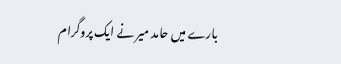بارے میں حامد میر نے ایک پروگرام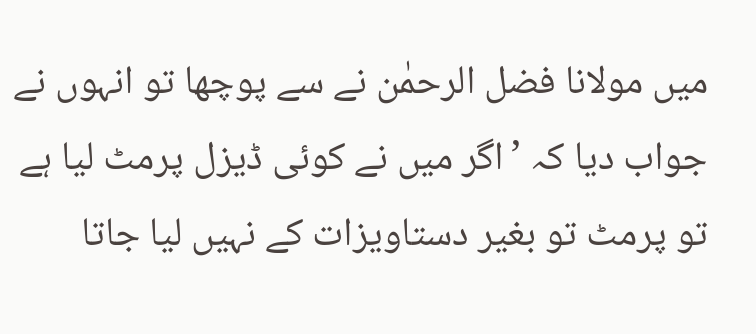میں مولانا فضل الرحمٰن نے سے پوچھا تو انہوں نے جواب دیا کہ ’اگر میں نے کوئی ڈیزل پرمٹ لیا ہے تو پرمٹ تو بغیر دستاویزات کے نہیں لیا جاتا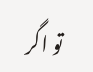تو اگر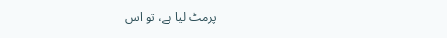پرمٹ لیا ہے، تو اس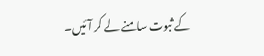کے ثبوت سامنے لے کر آئیں۔